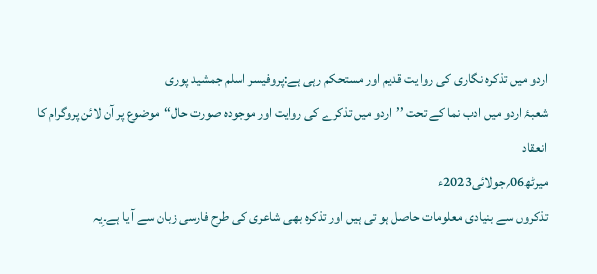اردو میں تذکرہ نگاری کی روا یت قدیم اور مستحکم رہی ہے:پروفیسر اسلم جمشید پوری
شعبۂ اردو میں ادب نما کے تحت ’’اردو میں تذکرے کی روایت اور موجودہ صورت حال‘‘موضوع پر آن لائن پروگرام کا انعقاد
میرٹھ06؍جولائی2023ء
تذکروں سے بنیادی معلومات حاصل ہو تی ہیں اور تذکرہ بھی شاعری کی طرح فارسی زبان سے آ یا ہے۔ِیہ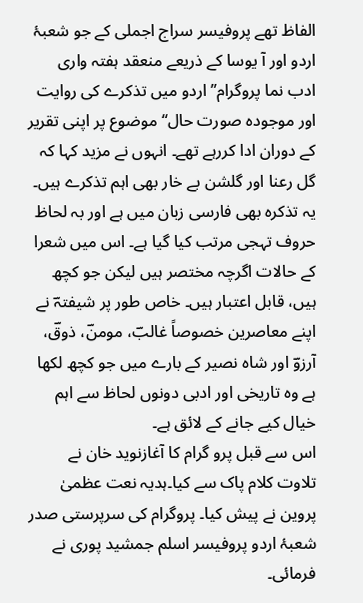الفاظ تھے پروفیسر سراج اجملی کے جو شعبۂ اردو اور آ یوسا کے ذریعے منعقد ہفتہ واری ادب نما پروگرام’’اردو میں تذکرے کی روایت اور موجودہ صورت حال‘‘ موضوع پر اپنی تقریر کے دوران ادا کررہے تھے۔ انہوں نے مزید کہا کہ گل رعنا اور گلشن بے خار بھی اہم تذکرے ہیں۔ یہ تذکرہ بھی فارسی زبان میں ہے اور بہ لحاظ حروف تہجی مرتب کیا گیا ہے۔ اس میں شعرا کے حالات اگرچہ مختصر ہیں لیکن جو کچھ ہیں، قابل اعتبار ہیں۔ خاص طور پر شیفتہؔ نے اپنے معاصرین خصوصاً غالبؔ، مومنؔ، ذوقؔ، آرزوؔ اور شاہ نصیر کے بارے میں جو کچھ لکھا ہے وہ تاریخی اور ادبی دونوں لحاظ سے اہم خیال کیے جانے کے لائق ہے۔
اس سے قبل پرو گرام کا آغازنوید خان نے تلاوت کلام پاک سے کیا۔ہدیہ نعت عظمیٰ پروین نے پیش کیا۔ پروگرام کی سرپرستی صدر شعبۂ اردو پروفیسر اسلم جمشید پوری نے فرمائی۔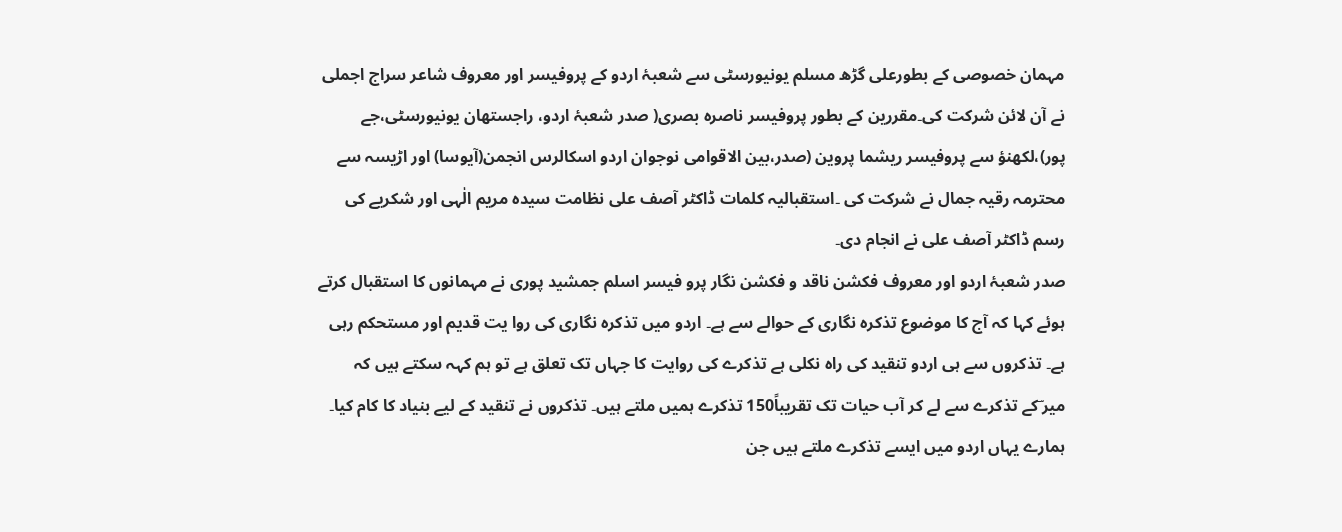مہمان خصوصی کے بطورعلی گڑھ مسلم یونیورسٹی سے شعبۂ اردو کے پروفیسر اور معروف شاعر سراج اجملی نے آن لائن شرکت کی۔مقررین کے بطور پروفیسر ناصرہ بصری( صدر شعبۂ اردو، راجستھان یونیورسٹی،جے پور)،لکھنؤ سے پروفیسر ریشما پروین (صدر،بین الاقوامی نوجوان اردو اسکالرس انجمن(آیوسا) اور اڑیسہ سے محترمہ رقیہ جمال نے شرکت کی ۔استقبالیہ کلمات ڈاکٹر آصف علی نظامت سیدہ مریم الٰہی اور شکریے کی رسم ڈاکٹر آصف علی نے انجام دی۔
صدر شعبۂ اردو اور معروف فکشن ناقد و فکشن نگار پرو فیسر اسلم جمشید پوری نے مہمانوں کا استقبال کرتے ہوئے کہا کہ آج کا موضوع تذکرہ نگاری کے حوالے سے ہے۔ اردو میں تذکرہ نگاری کی روا یت قدیم اور مستحکم رہی ہے۔ تذکروں سے ہی اردو تنقید کی راہ نکلی ہے تذکرے کی روایت کا جہاں تک تعلق ہے تو ہم کہہ سکتے ہیں کہ میر ؔکے تذکرے سے لے کر آب حیات تک تقریباً150 تذکرے ہمیں ملتے ہیں۔ تذکروں نے تنقید کے لیے بنیاد کا کام کیا۔ ہمارے یہاں اردو میں ایسے تذکرے ملتے ہیں جن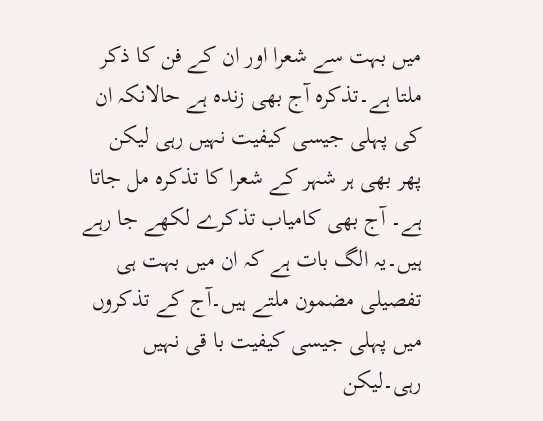میں بہت سے شعرا اور ان کے فن کا ذکر ملتا ہے۔تذکرہ آج بھی زندہ ہے حالانکہ ان کی پہلی جیسی کیفیت نہیں رہی لیکن پھر بھی ہر شہر کے شعرا کا تذکرہ مل جاتا ہے۔ آج بھی کامیاب تذکرے لکھے جا رہے ہیں۔یہ الگ بات ہے کہ ان میں بہت ہی تفصیلی مضمون ملتے ہیں۔آج کے تذکروں میں پہلی جیسی کیفیت با قی نہیں رہی۔لیکن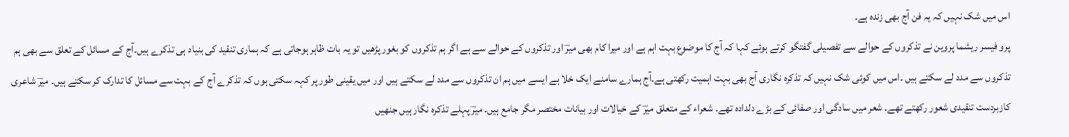اس میں شک نہیں کہ یہ فن آج بھی زندہ ہے۔
پرو فیسر ریشما پروین نے تذکروں کے حوالے سے تفصیلی گفتگو کرتے ہوئے کہا کہ آج کا موضوع بہت اہم ہے اور میرا کام بھی میرؔ اور تذکروں کے حوالے سے ہے اگر ہم تذکروں کو بغور پڑھیں تو یہ بات ظاہر ہوجاتی ہے کہ ہماری تنقید کی بنیاد ہی تذکرے ہیں۔آج کے مسائل کے تعلق سے بھی ہم تذکروں سے مدد لے سکتے ہیں ۔اس میں کوئی شک نہیں کہ تذکرہ نگاری آج بھی بہت اہمیت رکھتی ہے۔آج ہمارے سامنے ایک خلا ہے ایسے میں ہم ان تذکروں سے مدد لے سکتے ہیں اور میں یقینی طور پر کہہ سکتی ہوں کہ تذکرے آج کے بہت سے مسائل کا تدارک کر سکتے ہیں۔ میرؔ شاعری کازبردست تنقیدی شعور رکھتے تھے۔ شعر میں سادگی اور صفائی کے بڑے دلدادہ تھے۔ شعراء کے متعلق میرؔ کے خیالات اور بیانات مختصر مگر جامع ہیں۔ میرؔ پہلے تذکرہ نگار ہیں جنھیں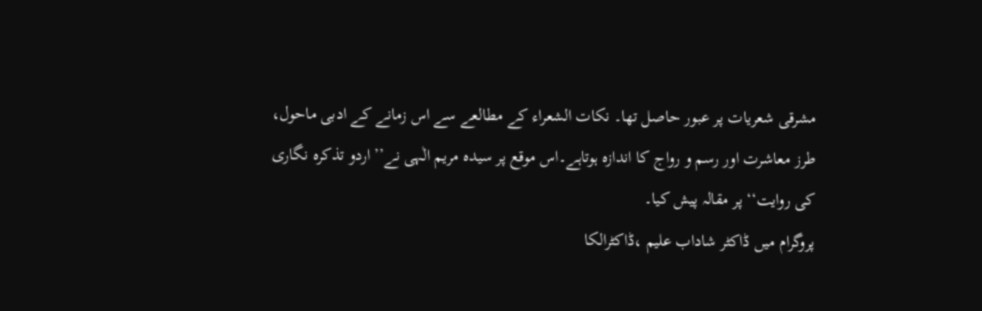مشرقی شعریات پر عبور حاصل تھا۔ نکات الشعراء کے مطالعے سے اس زمانے کے ادبی ماحول، طرز معاشرت اور رسم و رواج کا اندازہ ہوتاہے۔اس موقع پر سیدہ مریم الٰہی نے’’ اردو تذکرہ نگاری کی روایت‘‘ پر مقالہ پیش کیا۔
پروگرام میں ڈاکٹر شاداب علیم ،ڈاکٹرالکا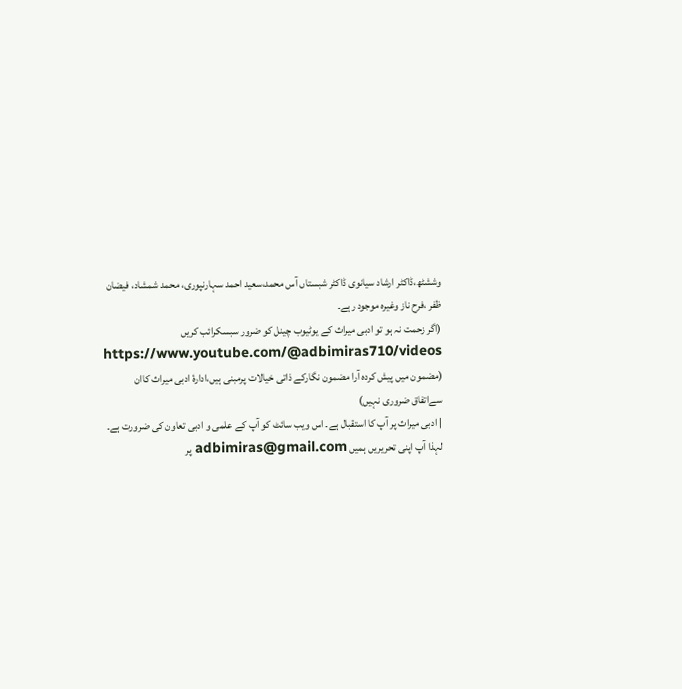وششٹھ،ڈاکٹر ارشاد سیانوی ڈاکٹر شبستاں آس محمد،سعید احمد سہارنپوری، محمد شمشاد، فیضان ظفر ،فرح ناز وغیرہ موجود رہے۔
(اگر زحمت نہ ہو تو ادبی میراث کے یوٹیوب چینل کو ضرور سبسکرائب کریں https://www.youtube.com/@adbimiras710/videos
(مضمون میں پیش کردہ آرا مضمون نگارکے ذاتی خیالات پرمبنی ہیں،ادارۂ ادبی میراث کاان سےاتفاق ضروری نہیں)
| ادبی میراث پر آپ کا استقبال ہے۔ اس ویب سائٹ کو آپ کے علمی و ادبی تعاون کی ضرورت ہے۔ لہذا آپ اپنی تحریریں ہمیں adbimiras@gmail.com پر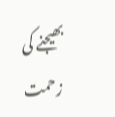بھیجنے کی زحمت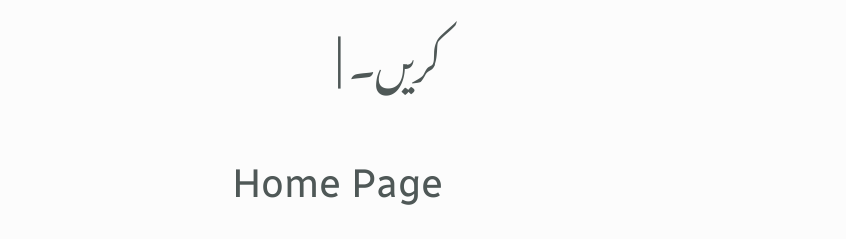کریں۔ |
Home Page